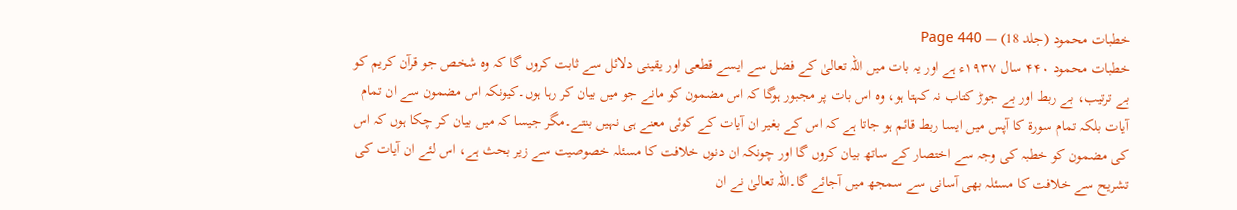خطبات محمود (جلد 18) — Page 440
خطبات محمود ۴۴۰ سال ۱۹۳۷ء ہے اور یہ بات میں اللہ تعالیٰ کے فضل سے ایسے قطعی اور یقینی دلائل سے ثابت کروں گا کہ وہ شخص جو قرآن کریم کو بے ترتیب، بے ربط اور بے جوڑ کتاب نہ کہتا ہو، وہ اس بات پر مجبور ہوگا کہ اس مضمون کو مانے جو میں بیان کر رہا ہوں۔کیونکہ اس مضمون سے ان تمام آیات بلکہ تمام سورۃ کا آپس میں ایسا ربط قائم ہو جاتا ہے کہ اس کے بغیر ان آیات کے کوئی معنے ہی نہیں بنتے۔مگر جیسا کہ میں بیان کر چکا ہوں کہ اس کی مضمون کو خطبہ کی وجہ سے اختصار کے ساتھ بیان کروں گا اور چونکہ ان دنوں خلافت کا مسئلہ خصوصیت سے زیر بحث ہے، اس لئے ان آیات کی تشریح سے خلافت کا مسئلہ بھی آسانی سے سمجھ میں آجائے گا۔اللہ تعالیٰ نے ان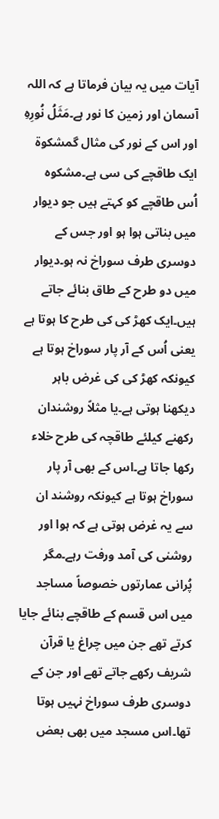آیات میں یہ بیان فرماتا ہے کہ اللہ آسمان اور زمین کا نور ہے۔مَثَلُ نُورِهِ اور اس کے نور کی مثال گمشکوۃ ایک طاقچے کی سی ہے۔مشکوہ اُس طاقچے کو کہتے ہیں جو دیوار میں بناتی ہوا ہو اور جس کے دوسری طرف سوراخ نہ ہو۔دیوار میں دو طرح کے طاق بنائے جاتے ہیں۔ایک کھڑ کی کی طرح کا ہوتا ہے یعنی اُس کے آر پار سوراخ ہوتا ہے کیونکہ کھڑ کی کی غرض باہر دیکھنا ہوتی ہے۔یا مثلاً روشندان رکھنے کیلئے طاقچہ کی طرح خلاء رکھا جاتا ہے۔اس کے بھی آر پار سوراخ ہوتا ہے کیونکہ روشند ان سے یہ غرض ہوتی ہے کہ ہوا اور روشنی کی آمد ورفت رہے۔مگر پُرانی عمارتوں خصوصاً مساجد میں اس قسم کے طاقچے بنائے جایا کرتے تھے جن میں چراغ یا قرآن شریف رکھے جاتے تھے اور جن کے دوسری طرف سوراخ نہیں ہوتا تھا۔اس مسجد میں بھی بعض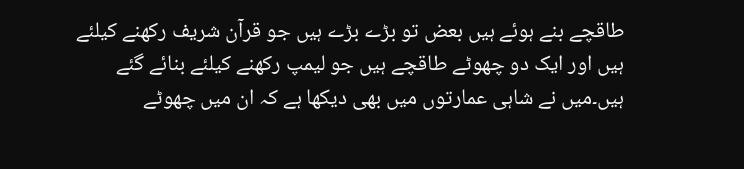طاقچے بنے ہوئے ہیں بعض تو بڑے بڑے ہیں جو قرآن شریف رکھنے کیلئے ہیں اور ایک دو چھوٹے طاقچے ہیں جو لیمپ رکھنے کیلئے بنائے گئے ہیں۔میں نے شاہی عمارتوں میں بھی دیکھا ہے کہ ان میں چھوٹے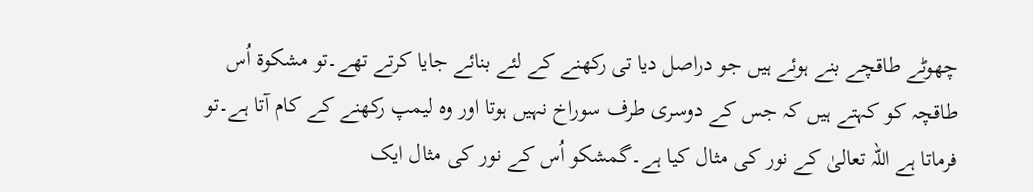چھوٹے طاقچے بنے ہوئے ہیں جو دراصل دیا تی رکھنے کے لئے بنائے جایا کرتے تھے۔تو مشکوۃ اُس طاقچہ کو کہتے ہیں کہ جس کے دوسری طرف سوراخ نہیں ہوتا اور وہ لیمپ رکھنے کے کام آتا ہے۔تو فرماتا ہے اللہ تعالیٰ کے نور کی مثال کیا ہے۔گمشکو اُس کے نور کی مثال ایک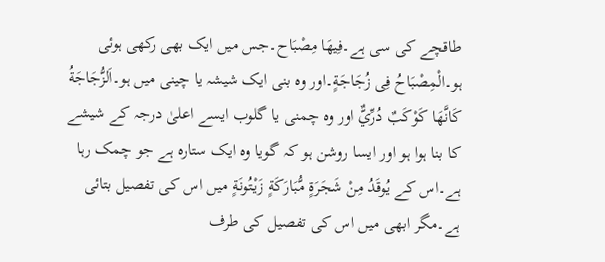طاقچے کی سی ہے۔فِيهَا مِصْبَاح۔جس میں ایک بھی رکھی ہوئی ہو۔الْمِصْبَاحُ فِی زُجَاجَةٍ۔اور وہ بنی ایک شیشہ یا چینی میں ہو۔اَلزُّجَاجَةُ كَانَّهَا كَوْكَبٌ دُرِّيٌّ اور وہ چمنی یا گلوب ایسے اعلیٰ درجہ کے شیشے کا بنا ہوا ہو اور ایسا روشن ہو کہ گویا وہ ایک ستارہ ہے جو چمک رہا ہے۔اس کے يُوقَدُ مِنْ شَجَرَةٍ مُّبَارَكَةٍ زَيْتُونَةٍ میں اس کی تفصیل بتائی ہے۔مگر ابھی میں اس کی تفصیل کی طرف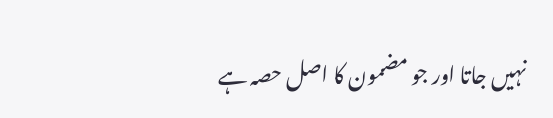نہیں جاتا اور جو مضمون کا اصل حصہ ہے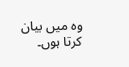وہ میں بیان کرتا ہوں۔